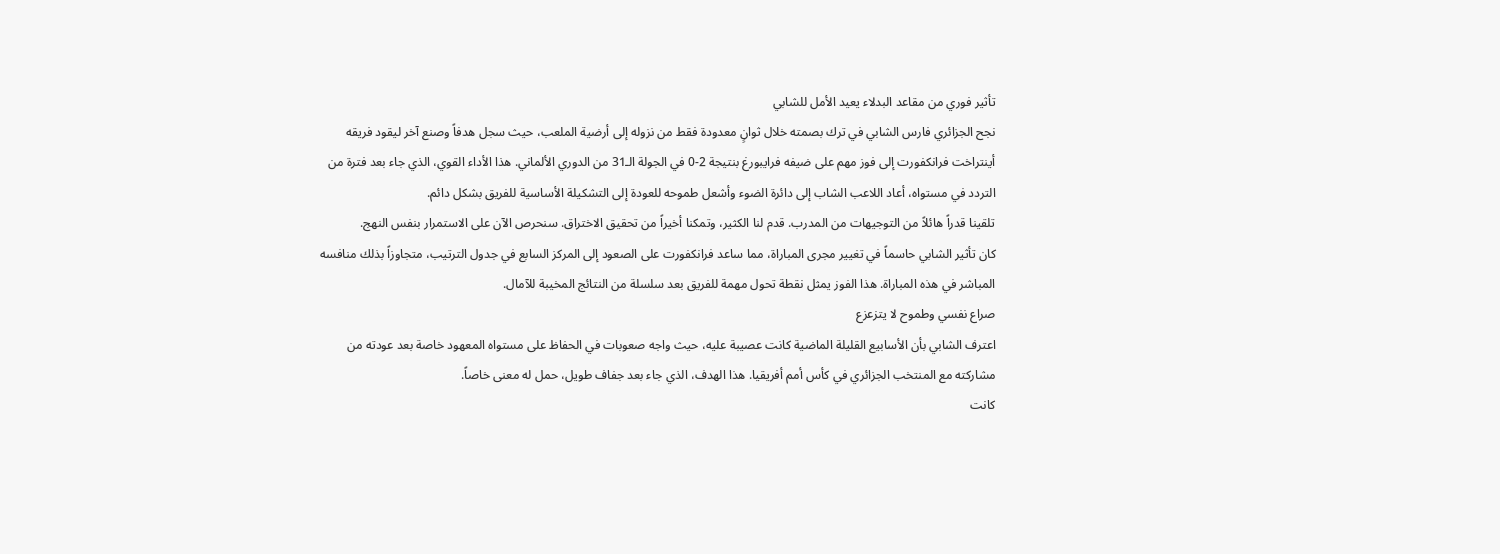تأثير فوري من مقاعد البدلاء يعيد الأمل للشابي
نجح الجزائري فارس الشابي في ترك بصمته خلال ثوانٍ معدودة فقط من نزوله إلى أرضية الملعب، حيث سجل هدفاً وصنع آخر ليقود فريقه أينتراخت فرانكفورت إلى فوز مهم على ضيفه فرايبورغ بنتيجة 2-0 في الجولة الـ31 من الدوري الألماني. هذا الأداء القوي، الذي جاء بعد فترة من التردد في مستواه، أعاد اللاعب الشاب إلى دائرة الضوء وأشعل طموحه للعودة إلى التشكيلة الأساسية للفريق بشكل دائم.
تلقينا قدراً هائلاً من التوجيهات من المدرب. قدم لنا الكثير، وتمكنا أخيراً من تحقيق الاختراق. سنحرص الآن على الاستمرار بنفس النهج.
كان تأثير الشابي حاسماً في تغيير مجرى المباراة، مما ساعد فرانكفورت على الصعود إلى المركز السابع في جدول الترتيب، متجاوزاً بذلك منافسه المباشر في هذه المباراة. هذا الفوز يمثل نقطة تحول مهمة للفريق بعد سلسلة من النتائج المخيبة للآمال.
صراع نفسي وطموح لا يتزعزع
اعترف الشابي بأن الأسابيع القليلة الماضية كانت عصيبة عليه، حيث واجه صعوبات في الحفاظ على مستواه المعهود خاصة بعد عودته من مشاركته مع المنتخب الجزائري في كأس أمم أفريقيا. هذا الهدف، الذي جاء بعد جفاف طويل، حمل له معنى خاصاً.
كانت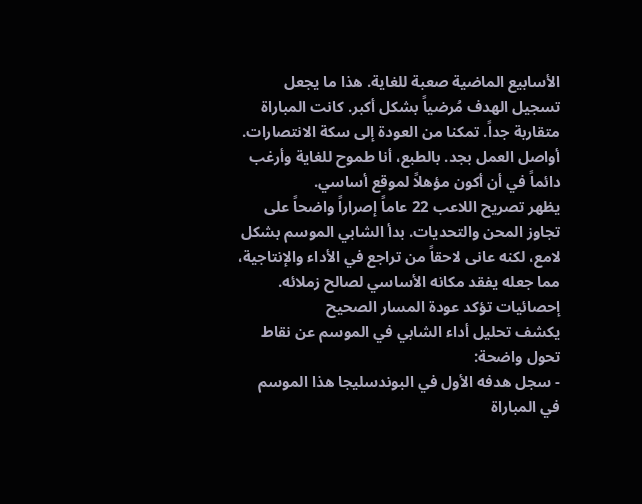الأسابيع الماضية صعبة للغاية. هذا ما يجعل تسجيل الهدف مُرضياً بشكل أكبر. كانت المباراة متقاربة جداً. تمكنا من العودة إلى سكة الانتصارات. أواصل العمل بجد. بالطبع، أنا طموح للغاية وأرغب دائماً في أن أكون مؤهلاً لموقع أساسي.
يظهر تصريح اللاعب 22 عاماً إصراراً واضحاً على تجاوز المحن والتحديات. بدأ الشابي الموسم بشكل لامع، لكنه عانى لاحقاً من تراجع في الأداء والإنتاجية، مما جعله يفقد مكانه الأساسي لصالح زملائه.
إحصائيات تؤكد عودة المسار الصحيح
يكشف تحليل أداء الشابي في الموسم عن نقاط تحول واضحة:
- سجل هدفه الأول في البوندسليجا هذا الموسم في المباراة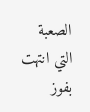الصعبة التي انتهت بفوز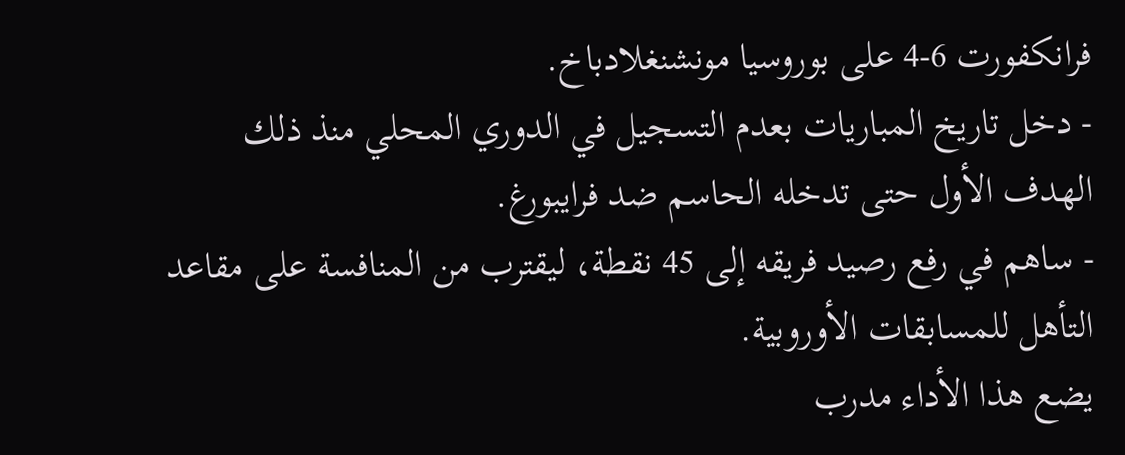فرانكفورت 6-4 على بوروسيا مونشنغلادباخ.
- دخل تاريخ المباريات بعدم التسجيل في الدوري المحلي منذ ذلك الهدف الأول حتى تدخله الحاسم ضد فرايبورغ.
- ساهم في رفع رصيد فريقه إلى 45 نقطة، ليقترب من المنافسة على مقاعد التأهل للمسابقات الأوروبية.
يضع هذا الأداء مدرب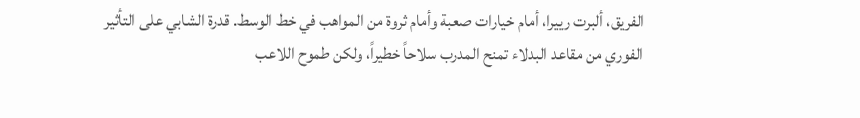الفريق، ألبرت رييرا، أمام خيارات صعبة وأمام ثروة من المواهب في خط الوسط. قدرة الشابي على التأثير الفوري من مقاعد البدلاء تمنح المدرب سلاحاً خطيراً، ولكن طموح اللاعب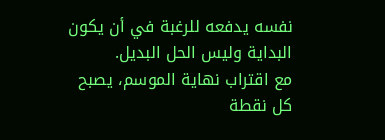نفسه يدفعه للرغبة في أن يكون البداية وليس الحل البديل.
مع اقتراب نهاية الموسم، يصبح كل نقطة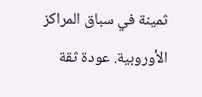ثمينة في سباق المراكز الأوروبية. عودة ثقة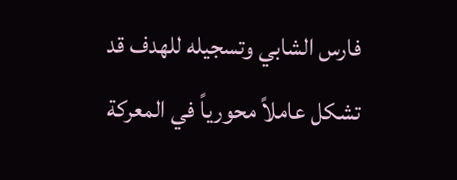فارس الشابي وتسجيله للهدف قد تشكل عاملاً محورياً في المعركة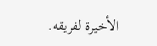الأخيرة لفريقه.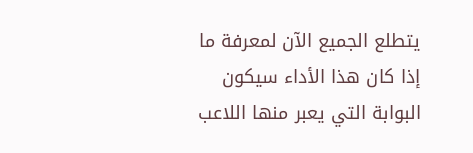يتطلع الجميع الآن لمعرفة ما إذا كان هذا الأداء سيكون البوابة التي يعبر منها اللاعب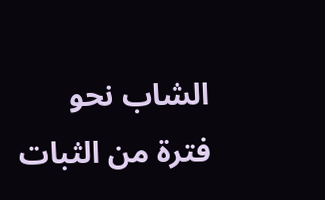الشاب نحو فترة من الثبات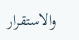والاستقرار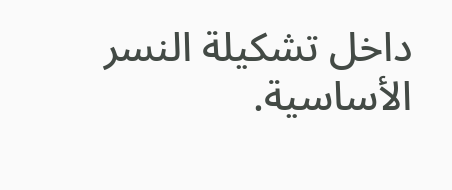داخل تشكيلة النسر الأساسية.